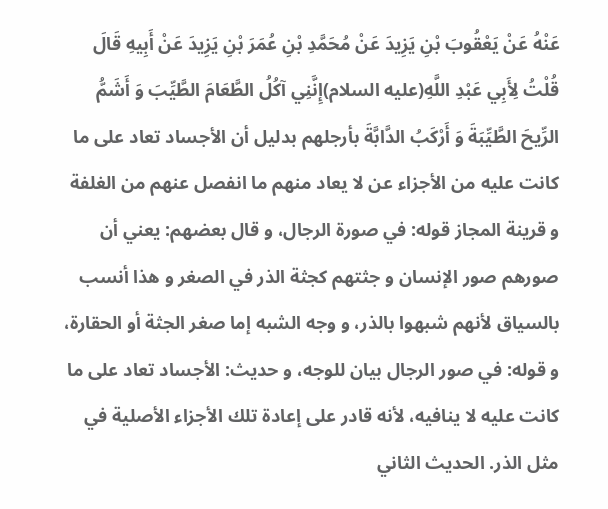عَنْهُ عَنْ يَعْقُوبَ بْنِ يَزِيدَ عَنْ مُحَمَّدِ بْنِ عُمَرَ بْنِ يَزِيدَ عَنْ أَبِيهِ قَالَ قُلْتُ لِأَبِي عَبْدِ اللَّهِ(عليه السلام)إِنَّنِي آكُلُ الطَّعَامَ الطَّيِّبَ وَ أَشَمُّ الرِّيحَ الطَّيِّبَةَ وَ أَرْكَبُ الدَّابَّةَ بأرجلهم بدليل أن الأجساد تعاد على ما كانت عليه من الأجزاء عن لا يعاد منهم ما انفصل عنهم من الغلفة و قرينة المجاز قوله: في صورة الرجال، و قال بعضهم: يعني أن صورهم صور الإنسان و جثتهم كجثة الذر في الصغر و هذا أنسب بالسياق لأنهم شبهوا بالذر، و وجه الشبه إما صغر الجثة أو الحقارة، و قوله: في صور الرجال بيان للوجه، و حديث: الأجساد تعاد على ما كانت عليه لا ينافيه، لأنه قادر على إعادة تلك الأجزاء الأصلية في مثل الذر. الحديث الثاني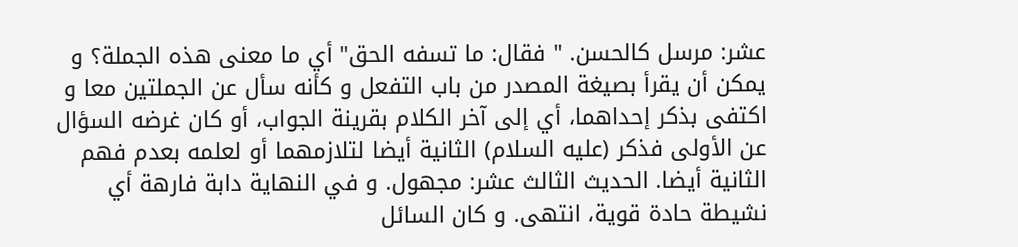عشر: مرسل كالحسن. " فقال: ما تسفه الحق" أي ما معنى هذه الجملة؟ و يمكن أن يقرأ بصيغة المصدر من باب التفعل و كأنه سأل عن الجملتين معا و اكتفى بذكر إحداهما، أي إلى آخر الكلام بقرينة الجواب، أو كان غرضه السؤال عن الأولى فذكر (عليه السلام) الثانية أيضا لتلازمهما أو لعلمه بعدم فهم الثانية أيضا. الحديث الثالث عشر: مجهول. و في النهاية دابة فارهة أي نشيطة حادة قوية، انتهى. و كان السائل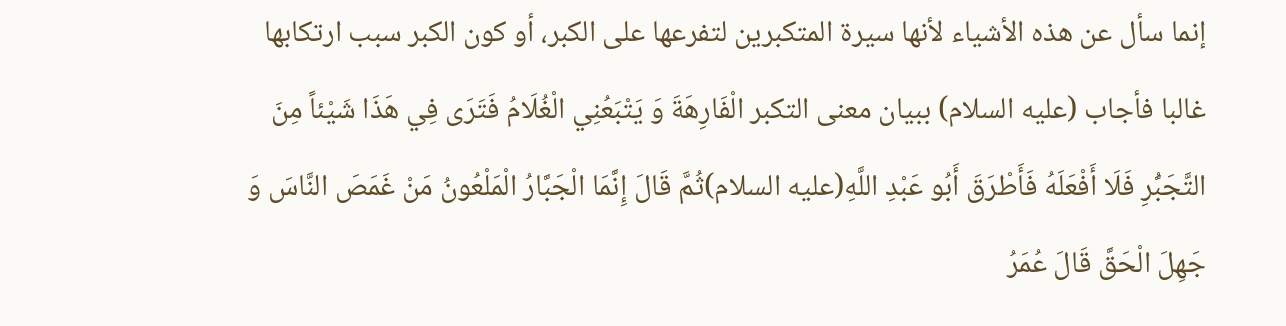إنما سأل عن هذه الأشياء لأنها سيرة المتكبرين لتفرعها على الكبر، أو كون الكبر سبب ارتكابها غالبا فأجاب (عليه السلام) ببيان معنى التكبر الْفَارِهَةَ وَ يَتْبَعُنِي الْغُلَامُ فَتَرَى فِي هَذَا شَيْئاً مِنَ التَّجَبُّرِ فَلَا أَفْعَلَهُ فَأَطْرَقَ أَبُو عَبْدِ اللَّهِ(عليه السلام)ثُمَّ قَالَ إِنَّمَا الْجَبَّارُ الْمَلْعُونُ مَنْ غَمَصَ النَّاسَ وَ جَهِلَ الْحَقَّ قَالَ عُمَرُ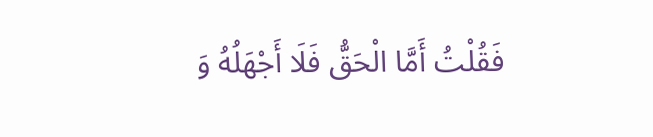فَقُلْتُ أَمَّا الْحَقُّ فَلَا أَجْهَلُهُ وَ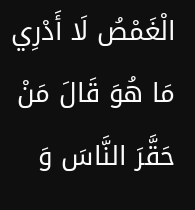الْغَمْصُ لَا أَدْرِي مَا هُوَ قَالَ مَنْ حَقَّرَ النَّاسَ وَ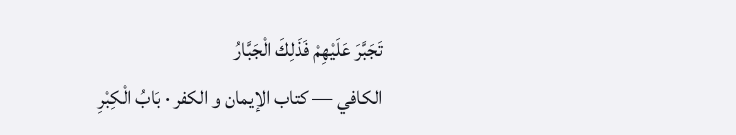تَجَبَّرَ عَلَيْهِمْ فَذَلِكَ الْجَبَّارُ
الكافي — كتاب الإيمان و الكفر · بَابُ الْكِبْرِ